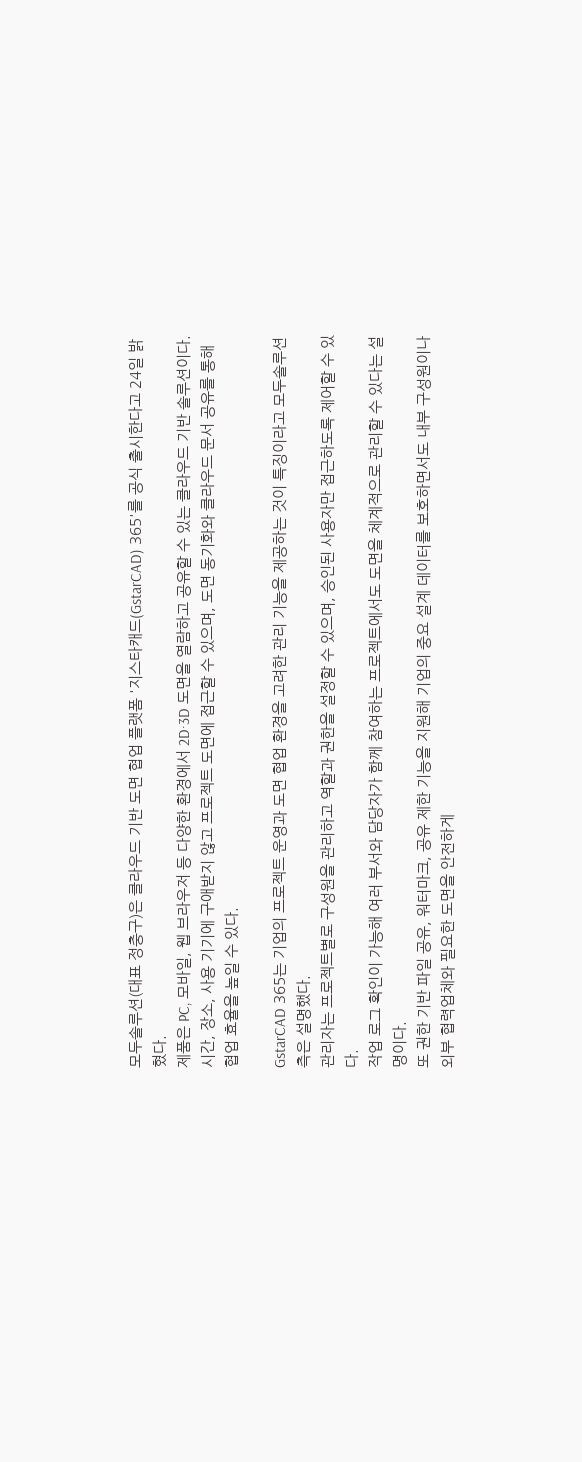모두솔루션(대표 정충구)은 클라우드 기반 도면 협업 플랫폼 '지스타캐드(GstarCAD) 365'를 공식 출시한다고 24일 밝혔다.
제품은 PC, 모바일, 웹 브라우저 등 다양한 환경에서 2D·3D 도면을 열람하고 공유할 수 있는 클라우드 기반 솔루션이다.
시간, 장소, 사용 기기에 구애받지 않고 프로젝트 도면에 접근할 수 있으며, 도면 동기화와 클라우드 문서 공유를 통해 협업 효율을 높일 수 있다.

GstarCAD 365는 기업의 프로젝트 운영과 도면 협업 환경을 고려한 관리 기능을 제공하는 것이 특징이라고 모두솔루션 측은 설명했다.
관리자는 프로젝트별로 구성원을 관리하고 역할과 권한을 설정할 수 있으며, 승인된 사용자만 접근하도록 제어할 수 있다.
작업 로그 확인이 가능해 여러 부서와 담당자가 함께 참여하는 프로젝트에서도 도면을 체계적으로 관리할 수 있다는 설명이다.
또 권한 기반 파일 공유, 워터마크, 공유 제한 기능을 지원해 기업의 중요 설계 데이터를 보호하면서도 내부 구성원이나 외부 협력업체와 필요한 도면을 안전하게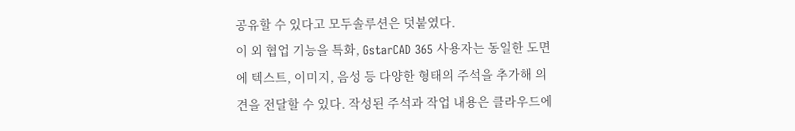공유할 수 있다고 모두솔루션은 덧붙였다.
이 외 협업 기능을 특화, GstarCAD 365 사용자는 동일한 도면에 텍스트, 이미지, 음성 등 다양한 형태의 주석을 추가해 의견을 전달할 수 있다. 작성된 주석과 작업 내용은 클라우드에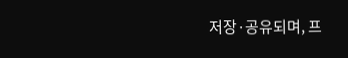저장·공유되며, 프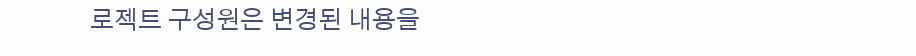로젝트 구성원은 변경된 내용을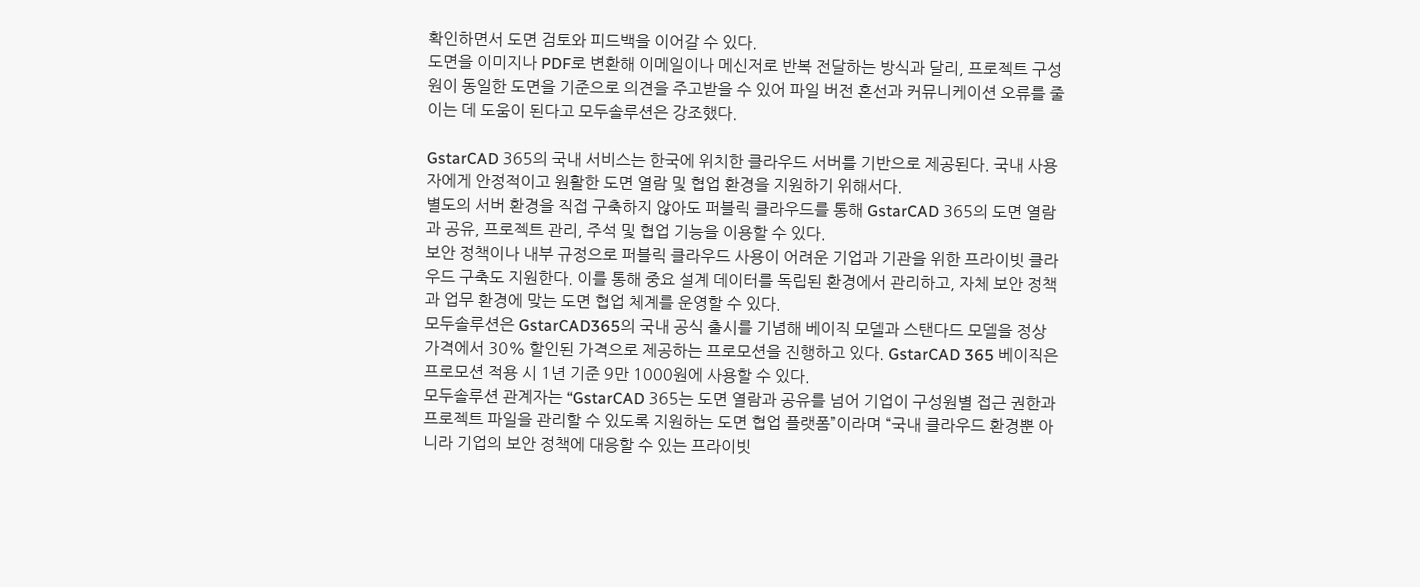확인하면서 도면 검토와 피드백을 이어갈 수 있다.
도면을 이미지나 PDF로 변환해 이메일이나 메신저로 반복 전달하는 방식과 달리, 프로젝트 구성원이 동일한 도면을 기준으로 의견을 주고받을 수 있어 파일 버전 혼선과 커뮤니케이션 오류를 줄이는 데 도움이 된다고 모두솔루션은 강조했다.

GstarCAD 365의 국내 서비스는 한국에 위치한 클라우드 서버를 기반으로 제공된다. 국내 사용자에게 안정적이고 원활한 도면 열람 및 협업 환경을 지원하기 위해서다.
별도의 서버 환경을 직접 구축하지 않아도 퍼블릭 클라우드를 통해 GstarCAD 365의 도면 열람과 공유, 프로젝트 관리, 주석 및 협업 기능을 이용할 수 있다.
보안 정책이나 내부 규정으로 퍼블릭 클라우드 사용이 어려운 기업과 기관을 위한 프라이빗 클라우드 구축도 지원한다. 이를 통해 중요 설계 데이터를 독립된 환경에서 관리하고, 자체 보안 정책과 업무 환경에 맞는 도면 협업 체계를 운영할 수 있다.
모두솔루션은 GstarCAD365의 국내 공식 출시를 기념해 베이직 모델과 스탠다드 모델을 정상 가격에서 30% 할인된 가격으로 제공하는 프로모션을 진행하고 있다. GstarCAD 365 베이직은 프로모션 적용 시 1년 기준 9만 1000원에 사용할 수 있다.
모두솔루션 관계자는 “GstarCAD 365는 도면 열람과 공유를 넘어 기업이 구성원별 접근 권한과 프로젝트 파일을 관리할 수 있도록 지원하는 도면 협업 플랫폼”이라며 “국내 클라우드 환경뿐 아니라 기업의 보안 정책에 대응할 수 있는 프라이빗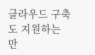클라우드 구축도 지원하는 만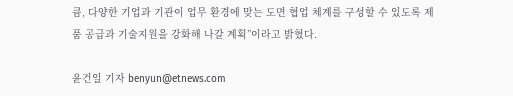큼, 다양한 기업과 기관이 업무 환경에 맞는 도면 협업 체계를 구성할 수 있도록 제품 공급과 기술지원을 강화해 나갈 계획”이라고 밝혔다.

윤건일 기자 benyun@etnews.com